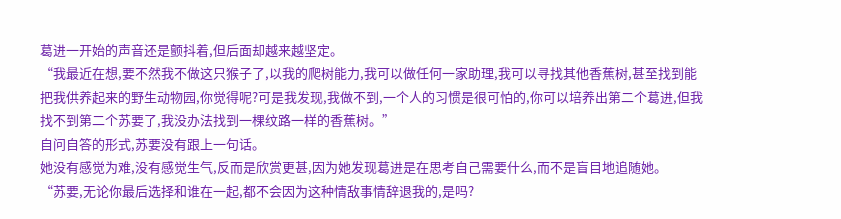葛进一开始的声音还是颤抖着,但后面却越来越坚定。
“我最近在想,要不然我不做这只猴子了,以我的爬树能力,我可以做任何一家助理,我可以寻找其他香蕉树,甚至找到能把我供养起来的野生动物园,你觉得呢?可是我发现,我做不到,一个人的习惯是很可怕的,你可以培养出第二个葛进,但我找不到第二个苏要了,我没办法找到一棵纹路一样的香蕉树。”
自问自答的形式,苏要没有跟上一句话。
她没有感觉为难,没有感觉生气,反而是欣赏更甚,因为她发现葛进是在思考自己需要什么,而不是盲目地追随她。
“苏要,无论你最后选择和谁在一起,都不会因为这种情敌事情辞退我的,是吗?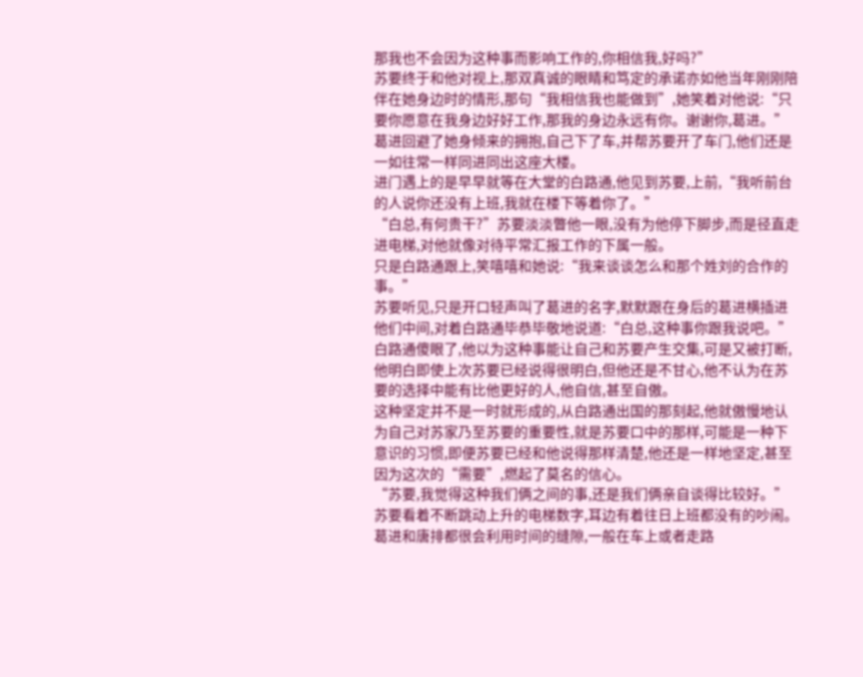那我也不会因为这种事而影响工作的,你相信我,好吗?”
苏要终于和他对视上,那双真诚的眼睛和笃定的承诺亦如他当年刚刚陪伴在她身边时的情形,那句“我相信我也能做到”,她笑着对他说:“只要你愿意在我身边好好工作,那我的身边永远有你。谢谢你,葛进。”
葛进回避了她身倾来的拥抱,自己下了车,并帮苏要开了车门,他们还是一如往常一样同进同出这座大楼。
进门遇上的是早早就等在大堂的白路通,他见到苏要,上前,“我听前台的人说你还没有上班,我就在楼下等着你了。”
“白总,有何贵干?”苏要淡淡瞥他一眼,没有为他停下脚步,而是径直走进电梯,对他就像对待平常汇报工作的下属一般。
只是白路通跟上,笑嘻嘻和她说:“我来谈谈怎么和那个姓刘的合作的事。”
苏要听见,只是开口轻声叫了葛进的名字,默默跟在身后的葛进横插进他们中间,对着白路通毕恭毕敬地说道:“白总,这种事你跟我说吧。”
白路通傻眼了,他以为这种事能让自己和苏要产生交集,可是又被打断,他明白即使上次苏要已经说得很明白,但他还是不甘心,他不认为在苏要的选择中能有比他更好的人,他自信,甚至自傲。
这种坚定并不是一时就形成的,从白路通出国的那刻起,他就傲慢地认为自己对苏家乃至苏要的重要性,就是苏要口中的那样,可能是一种下意识的习惯,即便苏要已经和他说得那样清楚,他还是一样地坚定,甚至因为这次的“需要”,燃起了莫名的信心。
“苏要,我觉得这种我们俩之间的事,还是我们俩亲自谈得比较好。”
苏要看着不断跳动上升的电梯数字,耳边有着往日上班都没有的吵闹。
葛进和唐排都很会利用时间的缝隙,一般在车上或者走路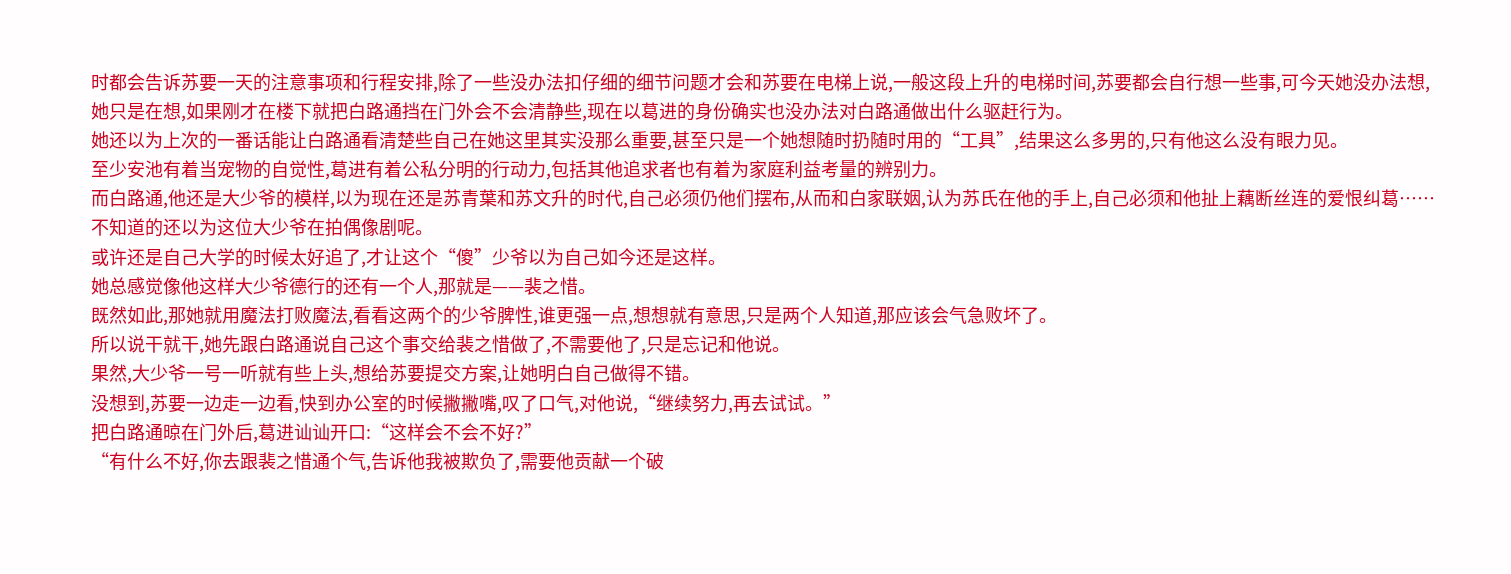时都会告诉苏要一天的注意事项和行程安排,除了一些没办法扣仔细的细节问题才会和苏要在电梯上说,一般这段上升的电梯时间,苏要都会自行想一些事,可今天她没办法想,她只是在想,如果刚才在楼下就把白路通挡在门外会不会清静些,现在以葛进的身份确实也没办法对白路通做出什么驱赶行为。
她还以为上次的一番话能让白路通看清楚些自己在她这里其实没那么重要,甚至只是一个她想随时扔随时用的“工具”,结果这么多男的,只有他这么没有眼力见。
至少安池有着当宠物的自觉性,葛进有着公私分明的行动力,包括其他追求者也有着为家庭利益考量的辨别力。
而白路通,他还是大少爷的模样,以为现在还是苏青葉和苏文升的时代,自己必须仍他们摆布,从而和白家联姻,认为苏氏在他的手上,自己必须和他扯上藕断丝连的爱恨纠葛……
不知道的还以为这位大少爷在拍偶像剧呢。
或许还是自己大学的时候太好追了,才让这个“傻”少爷以为自己如今还是这样。
她总感觉像他这样大少爷德行的还有一个人,那就是——裴之惜。
既然如此,那她就用魔法打败魔法,看看这两个的少爷脾性,谁更强一点,想想就有意思,只是两个人知道,那应该会气急败坏了。
所以说干就干,她先跟白路通说自己这个事交给裴之惜做了,不需要他了,只是忘记和他说。
果然,大少爷一号一听就有些上头,想给苏要提交方案,让她明白自己做得不错。
没想到,苏要一边走一边看,快到办公室的时候撇撇嘴,叹了口气,对他说,“继续努力,再去试试。”
把白路通晾在门外后,葛进讪讪开口:“这样会不会不好?”
“有什么不好,你去跟裴之惜通个气,告诉他我被欺负了,需要他贡献一个破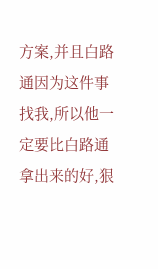方案,并且白路通因为这件事找我,所以他一定要比白路通拿出来的好,狠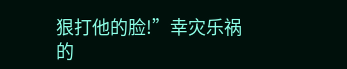狠打他的脸!”幸灾乐祸的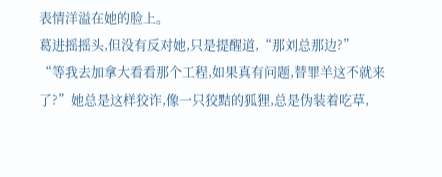表情洋溢在她的脸上。
葛进摇摇头,但没有反对她,只是提醒道,“那刘总那边?”
“等我去加拿大看看那个工程,如果真有问题,替罪羊这不就来了?”她总是这样狡诈,像一只狡黠的狐狸,总是伪装着吃草,